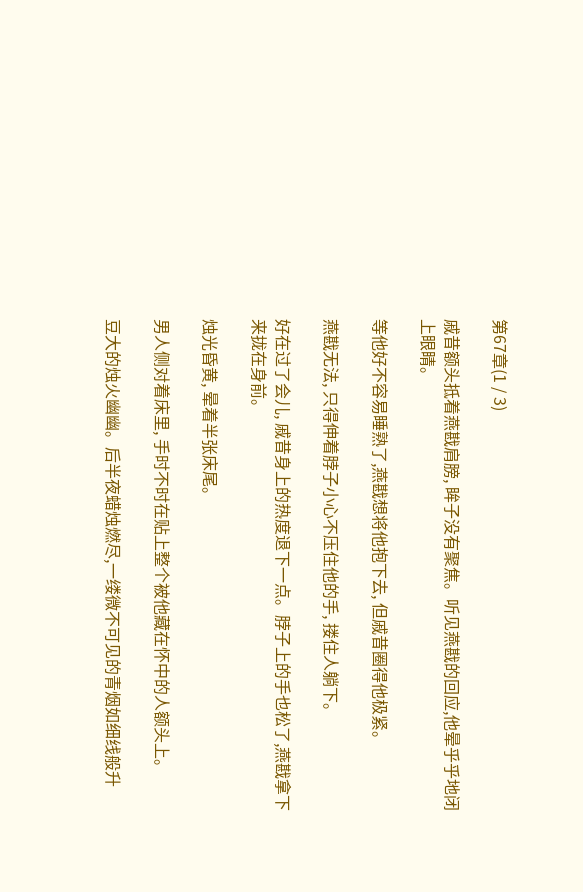第67章(1 / 3)

戚昔额头抵着燕戡肩膀, 眸子没有聚焦。听见燕戡的回应,他晕乎乎地闭上眼睛。

等他好不容易睡熟了,燕戡想将他抱下去, 但戚昔圈得他极紧。

燕戡无法, 只得伸着脖子小心不压住他的手, 搂住人躺下。

好在过了会儿, 戚昔身上的热度退下一点。脖子上的手也松了,燕戡拿下来拢在身前。

烛光昏黄, 晕着半张床尾。

男人侧对着床里, 手时不时在贴上整个被他藏在怀中的人额头上。

豆大的烛火幽幽。后半夜蜡烛燃尽,一缕微不可见的青烟如细线般升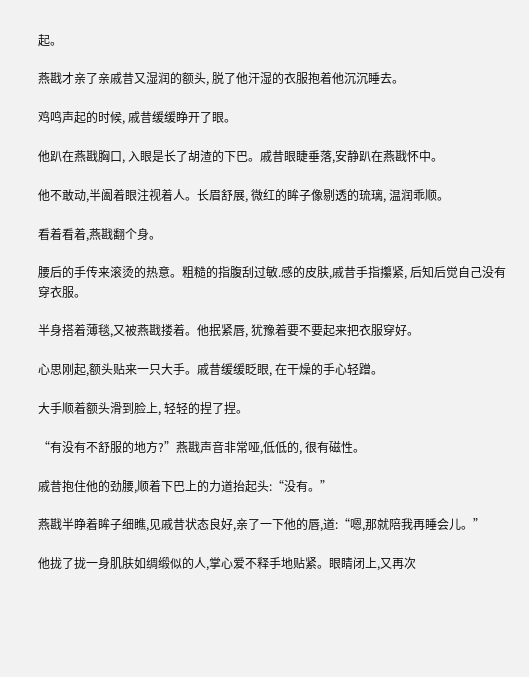起。

燕戡才亲了亲戚昔又湿润的额头, 脱了他汗湿的衣服抱着他沉沉睡去。

鸡鸣声起的时候, 戚昔缓缓睁开了眼。

他趴在燕戡胸口, 入眼是长了胡渣的下巴。戚昔眼睫垂落,安静趴在燕戡怀中。

他不敢动,半阖着眼注视着人。长眉舒展, 微红的眸子像剔透的琉璃, 温润乖顺。

看着看着,燕戡翻个身。

腰后的手传来滚烫的热意。粗糙的指腹刮过敏.感的皮肤,戚昔手指攥紧, 后知后觉自己没有穿衣服。

半身搭着薄毯,又被燕戡搂着。他抿紧唇, 犹豫着要不要起来把衣服穿好。

心思刚起,额头贴来一只大手。戚昔缓缓眨眼, 在干燥的手心轻蹭。

大手顺着额头滑到脸上, 轻轻的捏了捏。

“有没有不舒服的地方?”燕戡声音非常哑,低低的, 很有磁性。

戚昔抱住他的劲腰,顺着下巴上的力道抬起头:“没有。”

燕戡半睁着眸子细瞧,见戚昔状态良好,亲了一下他的唇,道:“嗯,那就陪我再睡会儿。”

他拢了拢一身肌肤如绸缎似的人,掌心爱不释手地贴紧。眼睛闭上,又再次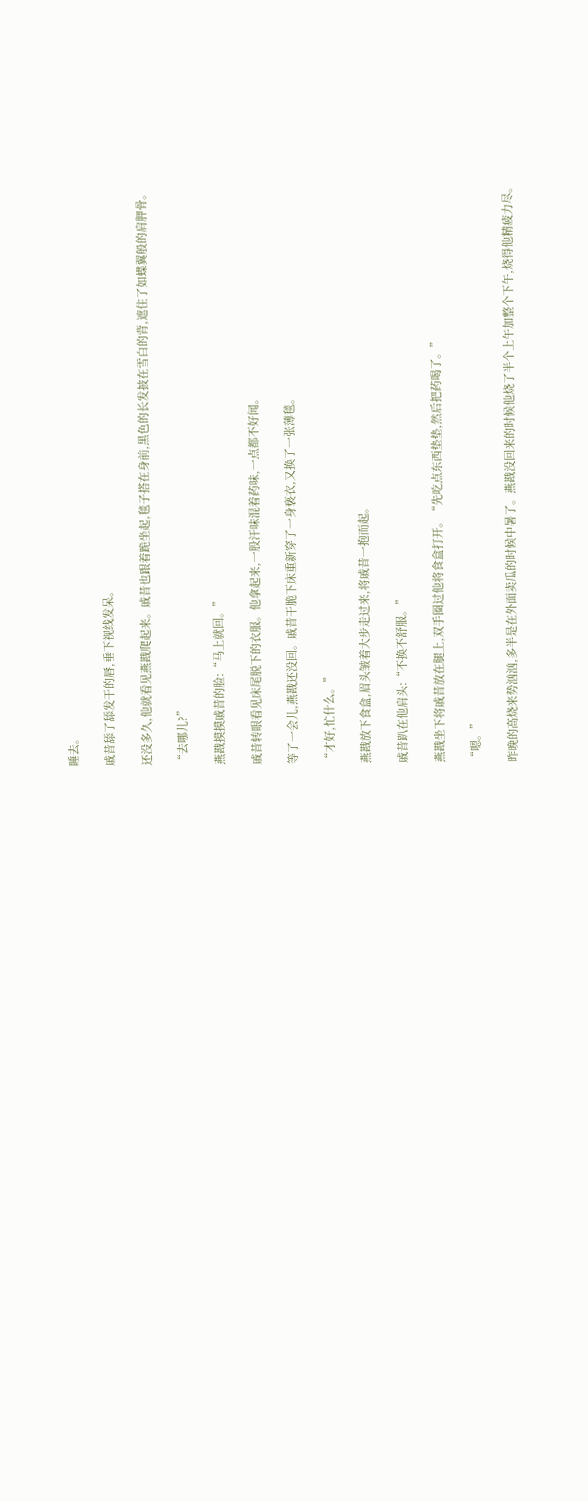睡去。

戚昔舔了舔发干的唇,垂下视线发呆。

还没多久,他就看见燕戡爬起来。戚昔也跟着跪坐起,毯子搭在身前,黑色的长发披在雪白的背,遮住了如蝶翼般的肩胛骨。

“去哪儿?”

燕戡摸摸戚昔的脸:“马上就回。”

戚昔转眼看见床尾脱下的衣服。他拿起来,一股汗味混着药味,一点都不好闻。

等了一会儿,燕戡还没回。戚昔干脆下床重新穿了一身亵衣,又换了一张薄毯。

“才好,忙什么。”

燕戡放下食盒,眉头皱着大步走过来,将戚昔一抱而起。

戚昔趴在他肩头:“不换不舒服。”

燕戡坐下将戚昔放在腿上,双手圈过他将食盒打开。“先吃点东西垫垫,然后把药喝了。”

“嗯。”

昨晚的高烧来势汹汹,多半是在外面卖瓜的时候中暑了。燕戡没回来的时候他烧了半个上午加整个下午,烧得他精疲力尽。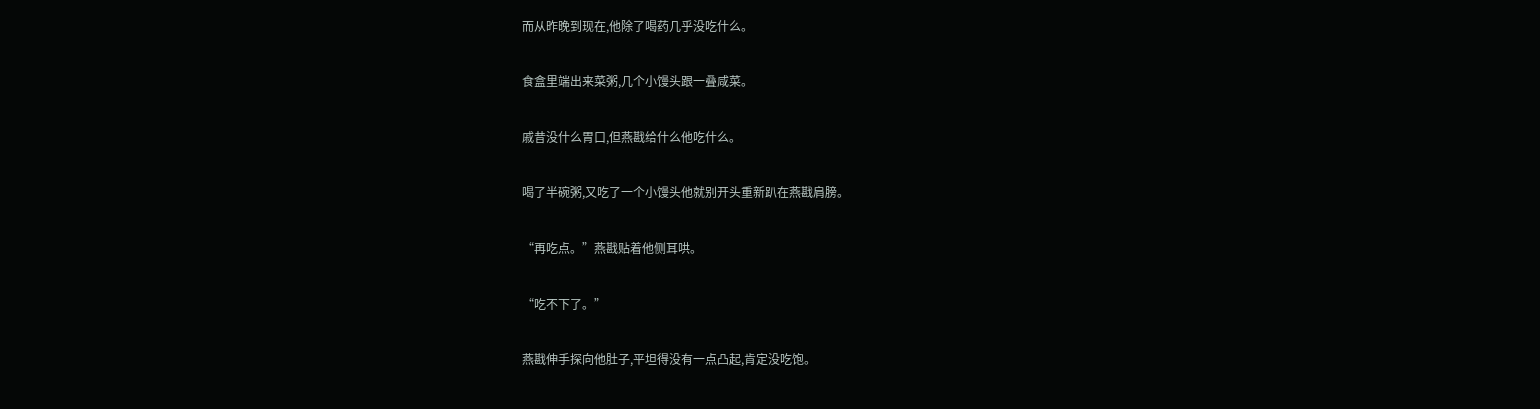而从昨晚到现在,他除了喝药几乎没吃什么。

食盒里端出来菜粥,几个小馒头跟一叠咸菜。

戚昔没什么胃口,但燕戡给什么他吃什么。

喝了半碗粥,又吃了一个小馒头他就别开头重新趴在燕戡肩膀。

“再吃点。”燕戡贴着他侧耳哄。

“吃不下了。”

燕戡伸手探向他肚子,平坦得没有一点凸起,肯定没吃饱。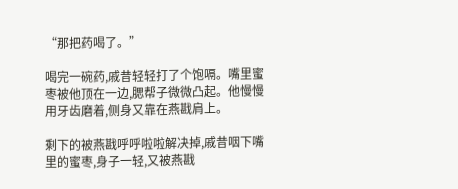“那把药喝了。”

喝完一碗药,戚昔轻轻打了个饱嗝。嘴里蜜枣被他顶在一边,腮帮子微微凸起。他慢慢用牙齿磨着,侧身又靠在燕戡肩上。

剩下的被燕戡呼呼啦啦解决掉,戚昔咽下嘴里的蜜枣,身子一轻,又被燕戡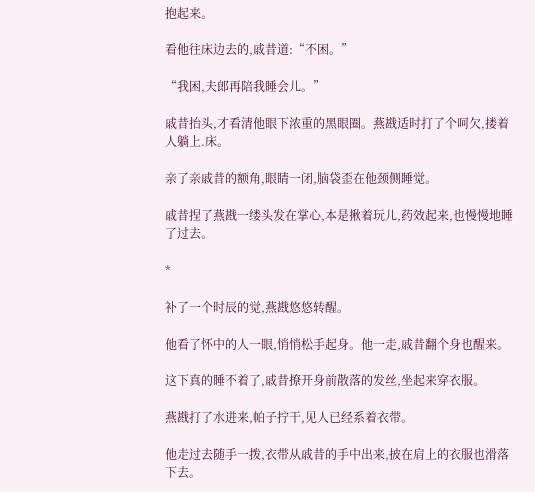抱起来。

看他往床边去的,戚昔道:“不困。”

“我困,夫郎再陪我睡会儿。”

戚昔抬头,才看清他眼下浓重的黑眼圈。燕戡适时打了个呵欠,搂着人躺上.床。

亲了亲戚昔的额角,眼睛一闭,脑袋歪在他颈侧睡觉。

戚昔捏了燕戡一缕头发在掌心,本是揪着玩儿,药效起来,也慢慢地睡了过去。

*

补了一个时辰的觉,燕戡悠悠转醒。

他看了怀中的人一眼,悄悄松手起身。他一走,戚昔翻个身也醒来。

这下真的睡不着了,戚昔撩开身前散落的发丝,坐起来穿衣服。

燕戡打了水进来,帕子拧干,见人已经系着衣带。

他走过去随手一拨,衣带从戚昔的手中出来,披在肩上的衣服也滑落下去。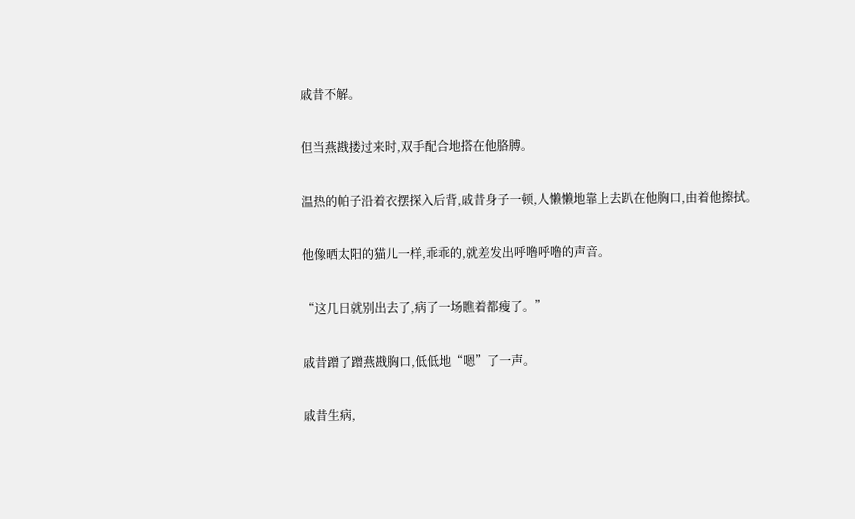戚昔不解。

但当燕戡搂过来时,双手配合地搭在他胳膊。

温热的帕子沿着衣摆探入后背,戚昔身子一顿,人懒懒地靠上去趴在他胸口,由着他擦拭。

他像晒太阳的猫儿一样,乖乖的,就差发出呼噜呼噜的声音。

“这几日就别出去了,病了一场瞧着都瘦了。”

戚昔蹭了蹭燕戡胸口,低低地“嗯”了一声。

戚昔生病,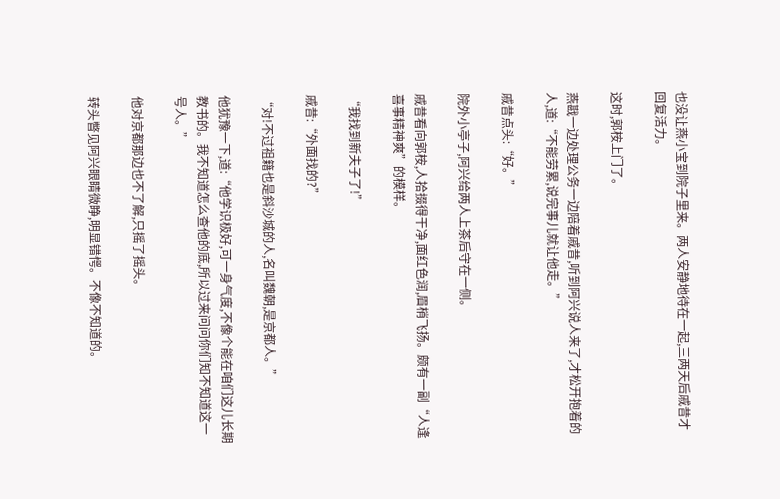也没让燕小宝到院子里来。两人安静地待在一起,三两天后戚昔才回复活力。

这时,郭桉上门了。

燕戡一边处理公务一边陪着戚昔,听到阿兴说人来了,才松开抱着的人,道:“不能劳累,说完事儿就让他走。”

戚昔点头:“好。”

院外小亭子,阿兴给两人上茶后守在一侧。

戚昔看向郭桉,人拾掇得干净,面红色润,眉梢飞扬。颇有一副“人逢喜事精神爽”的模样。

“我找到新夫子了!”

戚昔:“外面找的?”

“对!不过祖籍也是斜沙城的人,名叫魏朝,是京都人。”

他犹豫一下,道:“他学识极好,可一身气度,不像个能在咱们这儿长期教书的。我不知道怎么查他的底,所以过来问问你们知不知道这一号人。”

他对京都那边也不了解,只摇了摇头。

转头瞥见阿兴眼睛微睁,明显错愕。不像不知道的。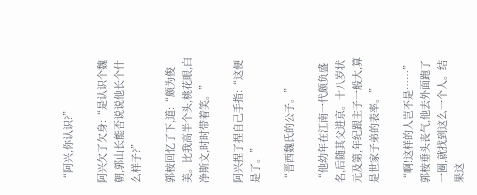“阿兴,你认识?”

阿兴欠了欠身:“是认识个魏朝,郭山长能否说说他长个什么样子?”

郭桉回忆了下,道:“颇为俊美。比我高半个头,桃花眼,白净斯文,时时带着笑。”

阿兴捏了捏自己手指:“这便是了。”

“晋西魏氏的公子。”

“他幼年在江南一代颇负盛名,后随其父进京。十八岁状元及第,年纪跟主子一般大,算是世家子弟的表率。”

“啊!这样的人岂不是……”郭桉垂头丧气,他去外面跑了一圈,就找到这么一个人。结果这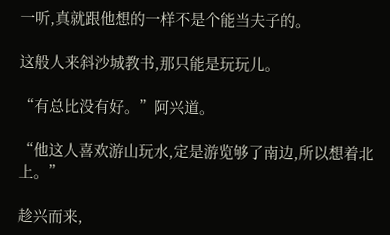一听,真就跟他想的一样不是个能当夫子的。

这般人来斜沙城教书,那只能是玩玩儿。

“有总比没有好。”阿兴道。

“他这人喜欢游山玩水,定是游览够了南边,所以想着北上。”

趁兴而来,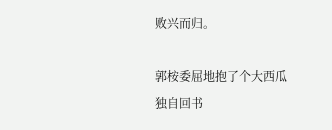败兴而归。

郭桉委屈地抱了个大西瓜独自回书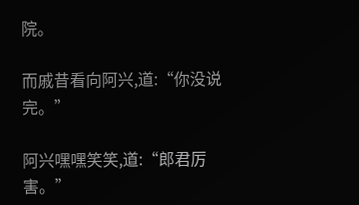院。

而戚昔看向阿兴,道:“你没说完。”

阿兴嘿嘿笑笑,道:“郎君厉害。”